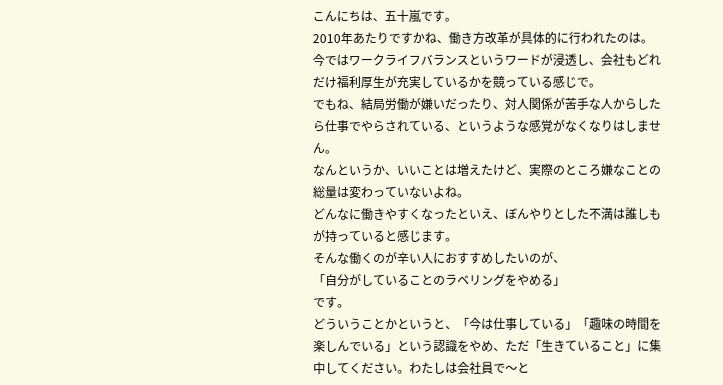こんにちは、五十嵐です。
2010年あたりですかね、働き方改革が具体的に行われたのは。
今ではワークライフバランスというワードが浸透し、会社もどれだけ福利厚生が充実しているかを競っている感じで。
でもね、結局労働が嫌いだったり、対人関係が苦手な人からしたら仕事でやらされている、というような感覚がなくなりはしません。
なんというか、いいことは増えたけど、実際のところ嫌なことの総量は変わっていないよね。
どんなに働きやすくなったといえ、ぼんやりとした不満は誰しもが持っていると感じます。
そんな働くのが辛い人におすすめしたいのが、
「自分がしていることのラベリングをやめる」
です。
どういうことかというと、「今は仕事している」「趣味の時間を楽しんでいる」という認識をやめ、ただ「生きていること」に集中してください。わたしは会社員で〜と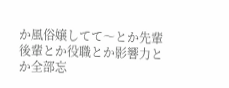か風俗嬢してて〜とか先輩後輩とか役職とか影響力とか全部忘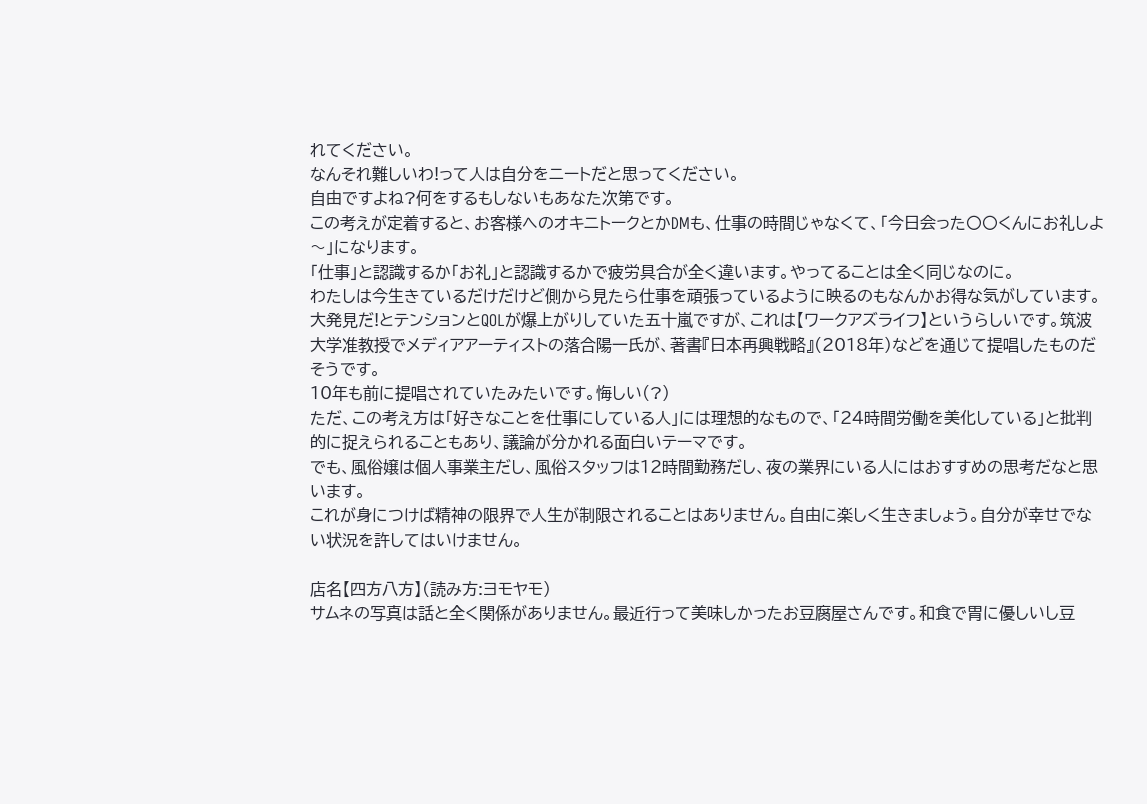れてください。
なんそれ難しいわ!って人は自分をニートだと思ってください。
自由ですよね?何をするもしないもあなた次第です。
この考えが定着すると、お客様へのオキニトークとかDMも、仕事の時間じゃなくて、「今日会った〇〇くんにお礼しよ〜」になります。
「仕事」と認識するか「お礼」と認識するかで疲労具合が全く違います。やってることは全く同じなのに。
わたしは今生きているだけだけど側から見たら仕事を頑張っているように映るのもなんかお得な気がしています。
大発見だ!とテンションとQOLが爆上がりしていた五十嵐ですが、これは【ワークアズライフ】というらしいです。筑波大学准教授でメディアアーティストの落合陽一氏が、著書『日本再興戦略』(2018年)などを通じて提唱したものだそうです。
10年も前に提唱されていたみたいです。悔しい(?)
ただ、この考え方は「好きなことを仕事にしている人」には理想的なもので、「24時間労働を美化している」と批判的に捉えられることもあり、議論が分かれる面白いテーマです。
でも、風俗嬢は個人事業主だし、風俗スタッフは12時間勤務だし、夜の業界にいる人にはおすすめの思考だなと思います。
これが身につけば精神の限界で人生が制限されることはありません。自由に楽しく生きましょう。自分が幸せでない状況を許してはいけません。

店名【四方八方】(読み方:ヨモヤモ)
サムネの写真は話と全く関係がありません。最近行って美味しかったお豆腐屋さんです。和食で胃に優しいし豆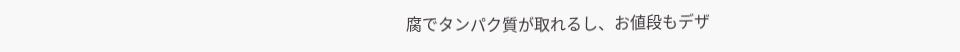腐でタンパク質が取れるし、お値段もデザ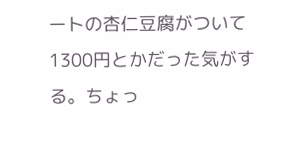ートの杏仁豆腐がついて1300円とかだった気がする。ちょっ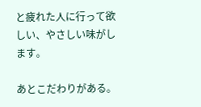と疲れた人に行って欲しい、やさしい味がします。

あとこだわりがある。